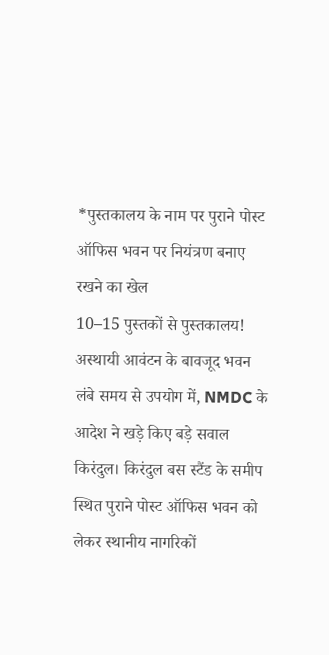*पुस्तकालय के नाम पर पुराने पोस्ट ऑफिस भवन पर नियंत्रण बनाए रखने का खेल
10–15 पुस्तकों से पुस्तकालय! अस्थायी आवंटन के बावजूद भवन लंबे समय से उपयोग में, NMDC के आदेश ने खड़े किए बड़े सवाल
किरंदुल। किरंदुल बस स्टैंड के समीप स्थित पुराने पोस्ट ऑफिस भवन को लेकर स्थानीय नागरिकों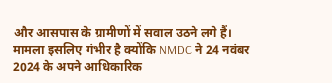और आसपास के ग्रामीणों में सवाल उठने लगे हैं। मामला इसलिए गंभीर है क्योंकि NMDC ने 24 नवंबर 2024 के अपने आधिकारिक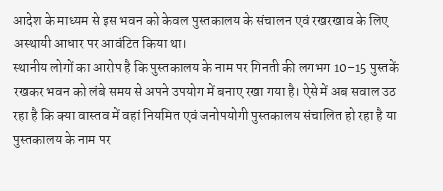आदेश के माध्यम से इस भवन को केवल पुस्तकालय के संचालन एवं रखरखाव के लिए अस्थायी आधार पर आवंटित किया था।
स्थानीय लोगों का आरोप है कि पुस्तकालय के नाम पर गिनती की लगभग 10–15 पुस्तकें रखकर भवन को लंबे समय से अपने उपयोग में बनाए रखा गया है। ऐसे में अब सवाल उठ रहा है कि क्या वास्तव में वहां नियमित एवं जनोपयोगी पुस्तकालय संचालित हो रहा है या पुस्तकालय के नाम पर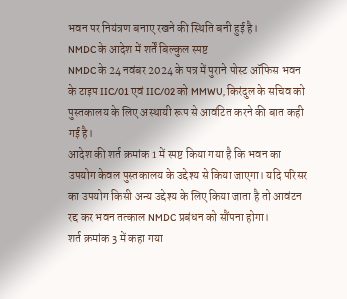भवन पर नियंत्रण बनाए रखने की स्थिति बनी हुई है।
NMDC के आदेश में शर्तें बिल्कुल स्पष्ट
NMDC के 24 नवंबर 2024 के पत्र में पुराने पोस्ट ऑफिस भवन के टाइप IIC/01 एवं IIC/02 को MMWU, किरंदुल के सचिव को पुस्तकालय के लिए अस्थायी रूप से आवंटित करने की बात कही गई है।
आदेश की शर्त क्रमांक 1 में स्पष्ट किया गया है कि भवन का उपयोग केवल पुस्तकालय के उद्देश्य से किया जाएगा। यदि परिसर का उपयोग किसी अन्य उद्देश्य के लिए किया जाता है तो आवंटन रद्द कर भवन तत्काल NMDC प्रबंधन को सौंपना होगा।
शर्त क्रमांक 3 में कहा गया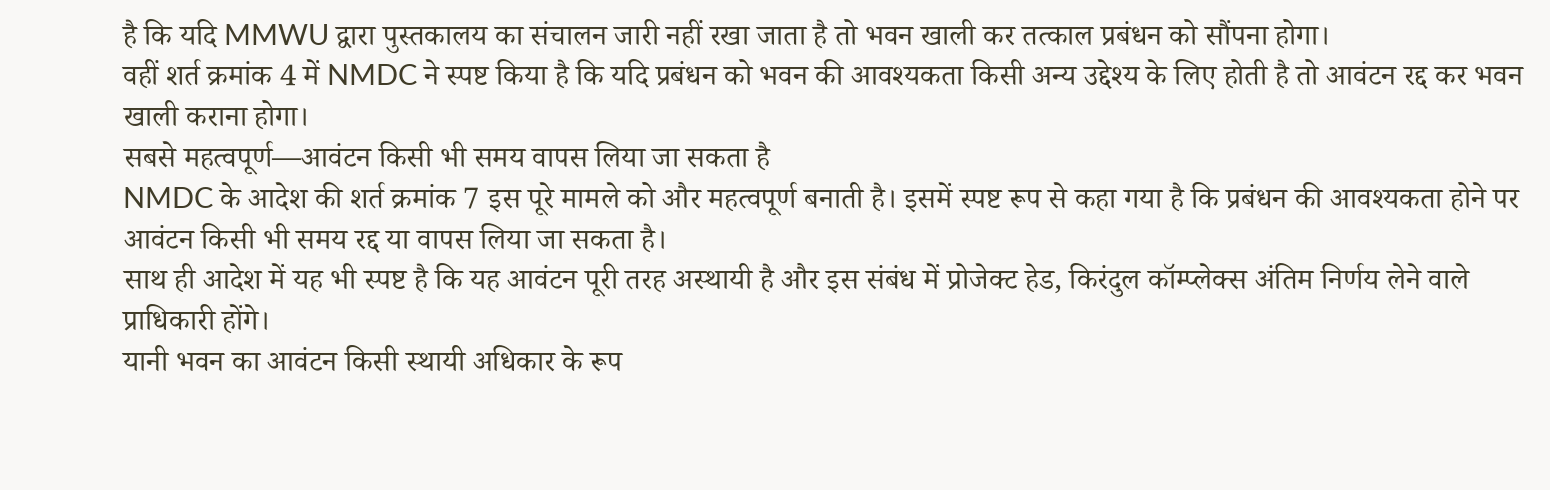है कि यदि MMWU द्वारा पुस्तकालय का संचालन जारी नहीं रखा जाता है तो भवन खाली कर तत्काल प्रबंधन को सौंपना होगा।
वहीं शर्त क्रमांक 4 में NMDC ने स्पष्ट किया है कि यदि प्रबंधन को भवन की आवश्यकता किसी अन्य उद्देश्य के लिए होती है तो आवंटन रद्द कर भवन खाली कराना होगा।
सबसे महत्वपूर्ण—आवंटन किसी भी समय वापस लिया जा सकता है
NMDC के आदेश की शर्त क्रमांक 7 इस पूरे मामले को और महत्वपूर्ण बनाती है। इसमें स्पष्ट रूप से कहा गया है कि प्रबंधन की आवश्यकता होने पर आवंटन किसी भी समय रद्द या वापस लिया जा सकता है।
साथ ही आदेश में यह भी स्पष्ट है कि यह आवंटन पूरी तरह अस्थायी है और इस संबंध में प्रोजेक्ट हेड, किरंदुल कॉम्प्लेक्स अंतिम निर्णय लेने वाले प्राधिकारी होंगे।
यानी भवन का आवंटन किसी स्थायी अधिकार के रूप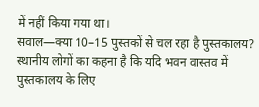में नहीं किया गया था।
सवाल—क्या 10–15 पुस्तकों से चल रहा है पुस्तकालय?
स्थानीय लोगों का कहना है कि यदि भवन वास्तव में पुस्तकालय के लिए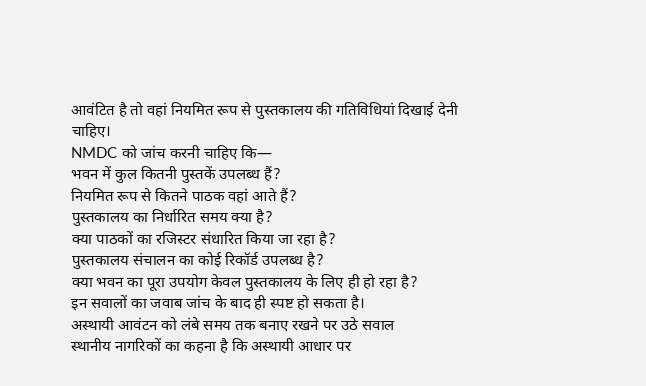आवंटित है तो वहां नियमित रूप से पुस्तकालय की गतिविधियां दिखाई देनी चाहिए।
NMDC को जांच करनी चाहिए कि—
भवन में कुल कितनी पुस्तकें उपलब्ध हैं?
नियमित रूप से कितने पाठक वहां आते हैं?
पुस्तकालय का निर्धारित समय क्या है?
क्या पाठकों का रजिस्टर संधारित किया जा रहा है?
पुस्तकालय संचालन का कोई रिकॉर्ड उपलब्ध है?
क्या भवन का पूरा उपयोग केवल पुस्तकालय के लिए ही हो रहा है?
इन सवालों का जवाब जांच के बाद ही स्पष्ट हो सकता है।
अस्थायी आवंटन को लंबे समय तक बनाए रखने पर उठे सवाल
स्थानीय नागरिकों का कहना है कि अस्थायी आधार पर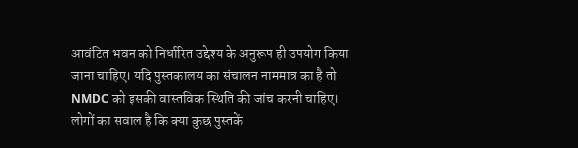आवंटित भवन को निर्धारित उद्देश्य के अनुरूप ही उपयोग किया जाना चाहिए। यदि पुस्तकालय का संचालन नाममात्र का है तो NMDC को इसकी वास्तविक स्थिति की जांच करनी चाहिए।
लोगों का सवाल है कि क्या कुछ पुस्तकें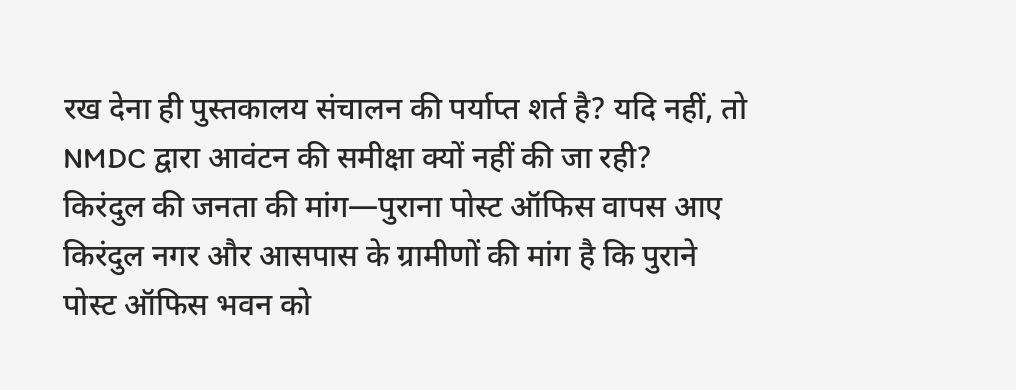रख देना ही पुस्तकालय संचालन की पर्याप्त शर्त है? यदि नहीं, तो NMDC द्वारा आवंटन की समीक्षा क्यों नहीं की जा रही?
किरंदुल की जनता की मांग—पुराना पोस्ट ऑफिस वापस आए
किरंदुल नगर और आसपास के ग्रामीणों की मांग है कि पुराने पोस्ट ऑफिस भवन को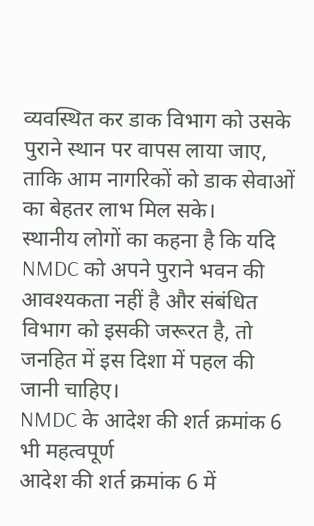व्यवस्थित कर डाक विभाग को उसके पुराने स्थान पर वापस लाया जाए, ताकि आम नागरिकों को डाक सेवाओं का बेहतर लाभ मिल सके।
स्थानीय लोगों का कहना है कि यदि NMDC को अपने पुराने भवन की आवश्यकता नहीं है और संबंधित विभाग को इसकी जरूरत है, तो जनहित में इस दिशा में पहल की जानी चाहिए।
NMDC के आदेश की शर्त क्रमांक 6 भी महत्वपूर्ण
आदेश की शर्त क्रमांक 6 में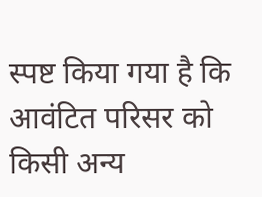स्पष्ट किया गया है कि आवंटित परिसर को किसी अन्य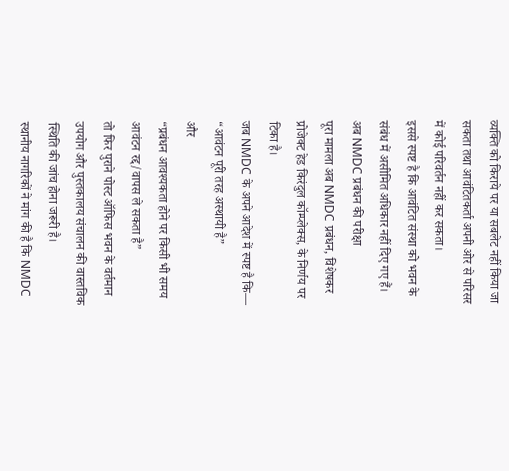व्यक्ति को किराये पर या सबलेट नहीं किया जा सकता तथा आवंटितकर्ता अपनी ओर से परिसर में कोई परिवर्तन नहीं कर सकता।
इससे स्पष्ट है कि आवंटित संस्था को भवन के संबंध में असीमित अधिकार नहीं दिए गए हैं।
अब NMDC प्रबंधन की परीक्षा
पूरा मामला अब NMDC प्रबंधन, विशेषकर प्रोजेक्ट हेड किरंदुल कॉम्प्लेक्स, के निर्णय पर टिका है।
जब NMDC के अपने आदेश में स्पष्ट है कि—
“आवंटन पूरी तरह अस्थायी है”
और
“प्रबंधन आवश्यकता होने पर किसी भी समय आवंटन रद्द/वापस ले सकता है”
तो फिर पुराने पोस्ट ऑफिस भवन के वर्तमान उपयोग और पुस्तकालय संचालन की वास्तविक स्थिति की जांच होना जरूरी है।
स्थानीय नागरिकों ने मांग की है कि NMDC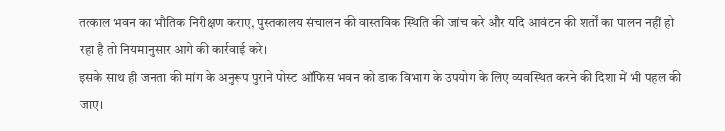तत्काल भवन का भौतिक निरीक्षण कराए, पुस्तकालय संचालन की वास्तविक स्थिति की जांच करे और यदि आवंटन की शर्तों का पालन नहीं हो रहा है तो नियमानुसार आगे की कार्रवाई करे।
इसके साथ ही जनता की मांग के अनुरूप पुराने पोस्ट ऑफिस भवन को डाक विभाग के उपयोग के लिए व्यवस्थित करने की दिशा में भी पहल की जाए।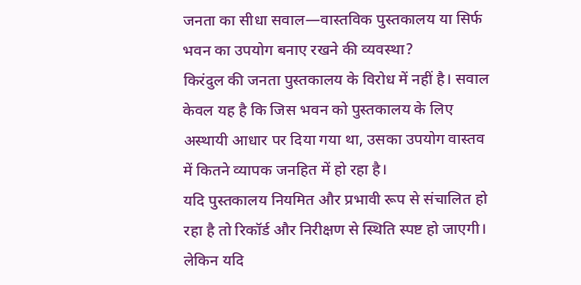जनता का सीधा सवाल—वास्तविक पुस्तकालय या सिर्फ भवन का उपयोग बनाए रखने की व्यवस्था?
किरंदुल की जनता पुस्तकालय के विरोध में नहीं है। सवाल केवल यह है कि जिस भवन को पुस्तकालय के लिए अस्थायी आधार पर दिया गया था, उसका उपयोग वास्तव में कितने व्यापक जनहित में हो रहा है।
यदि पुस्तकालय नियमित और प्रभावी रूप से संचालित हो रहा है तो रिकॉर्ड और निरीक्षण से स्थिति स्पष्ट हो जाएगी। लेकिन यदि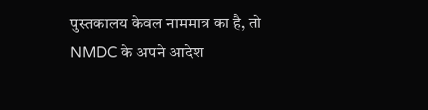पुस्तकालय केवल नाममात्र का है, तो NMDC के अपने आदेश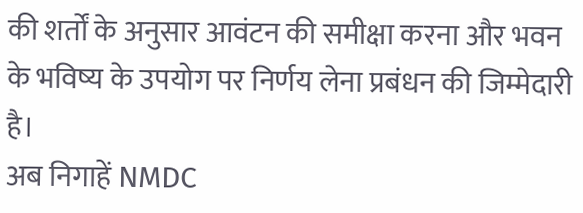की शर्तों के अनुसार आवंटन की समीक्षा करना और भवन के भविष्य के उपयोग पर निर्णय लेना प्रबंधन की जिम्मेदारी है।
अब निगाहें NMDC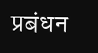प्रबंधन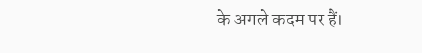के अगले कदम पर हैं।